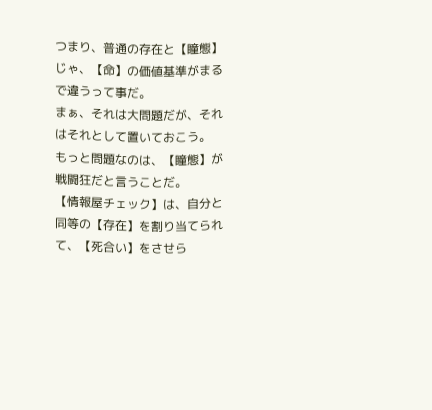つまり、普通の存在と【瞳態】じゃ、【命】の価値基準がまるで違うって事だ。
まぁ、それは大問題だが、それはそれとして置いておこう。
もっと問題なのは、【瞳態】が戦闘狂だと言うことだ。
【情報屋チェック】は、自分と同等の【存在】を割り当てられて、【死合い】をさせら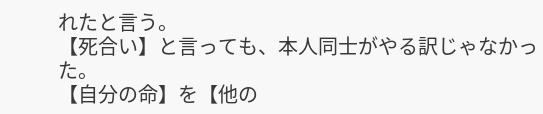れたと言う。
【死合い】と言っても、本人同士がやる訳じゃなかった。
【自分の命】を【他の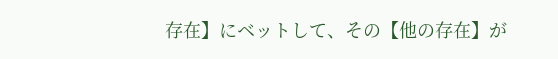存在】にベットして、その【他の存在】が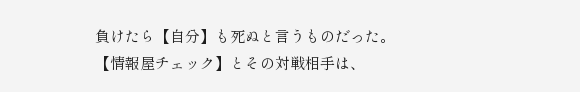負けたら【自分】も死ぬと言うものだった。
【情報屋チェック】とその対戦相手は、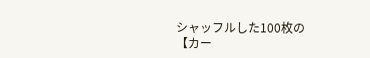シャッフルした100枚の【カー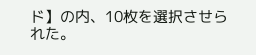ド】の内、10枚を選択させられた。